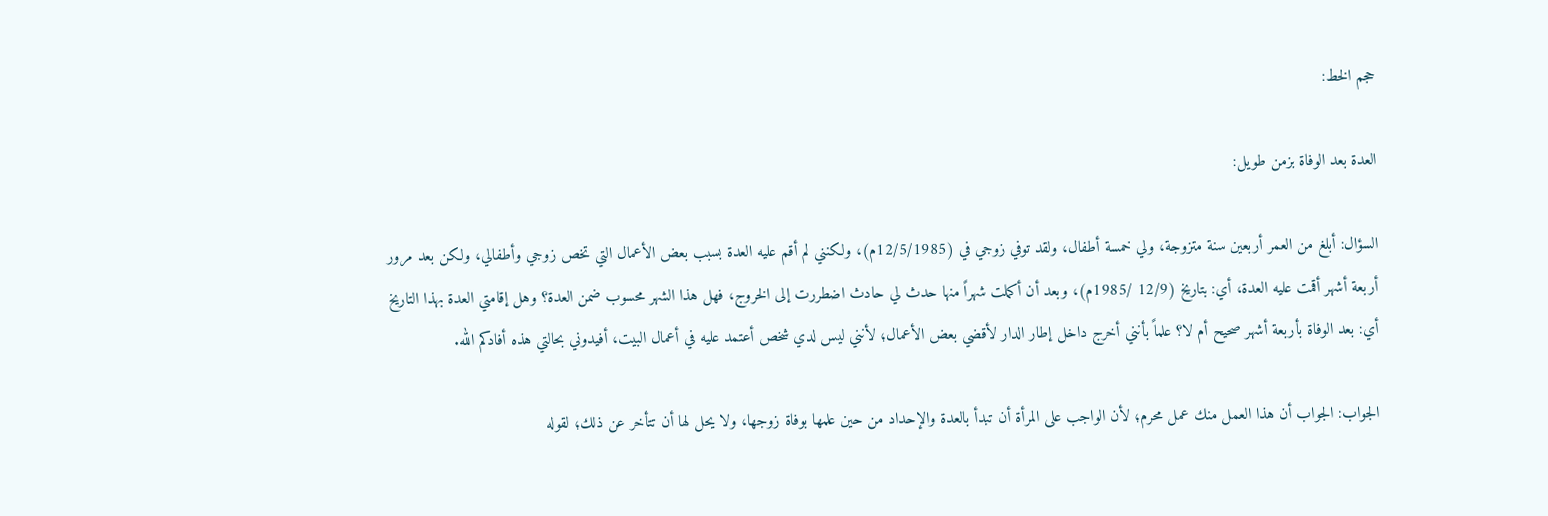حجم الخط:

العدة بعد الوفاة بزمن طويل:

السؤال: أبلغ من العمر أربعين سنة متزوجة، ولي خمسة أطفال، ولقد توفي زوجي في (12/5/1985م)، ولكنني لم أقم عليه العدة بسبب بعض الأعمال التي تخص زوجي وأطفالي، ولكن بعد مرور أربعة أشهر أقمت عليه العدة، أي: بتاريخ (12/9 /1985م)، وبعد أن أكملت شهراً منها حدث لي حادث اضطررت إلى الخروج، فهل هذا الشهر محسوب ضمن العدة؟ وهل إقامتي العدة بهذا التاريخ أي: بعد الوفاة بأربعة أشهر صحيح أم لا؟ علماً بأنني أخرج داخل إطار الدار لأقضي بعض الأعمال؛ لأنني ليس لدي شخص أعتمد عليه في أعمال البيت، أفيدوني بحالتي هذه أفادكم الله.

الجواب: الجواب أن هذا العمل منك عمل محرم؛ لأن الواجب على المرأة أن تبدأ بالعدة والإحداد من حين علمها بوفاة زوجها، ولا يحل لها أن تتأخر عن ذلك؛ لقوله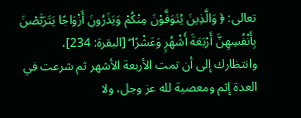تعالى: ﴿ وَالَّذِينَ يُتَوَفَّوْنَ مِنْكُمْ وَيَذَرُونَ أَزْوَاجًا يَتَرَبَّصْنَ بِأَنْفُسِهِنَّ أَرْبَعَةَ أَشْهُرٍ وَعَشْرًا ۖ [البقرة: 234]، وانتظارك إلى أن تمت الأربعة الأشهر ثم شرعت في العدة إثم ومعصية لله عز وجل، ولا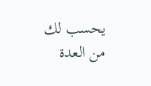يحسب لك من العدة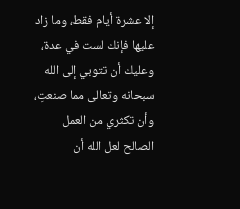إلا عشرة أيام فقط، وما زاد عليها فإنك لست في عدة، وعليك أن تتوبي إلى الله سبحانه وتعالى مما صنعتِ، وأن تكثري من العمل الصالح لعل الله أن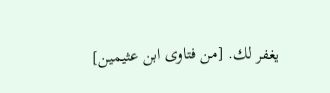يغفر لك. [من فتاوى ابن عثيمين]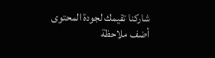شاركنا تقيمك لجودة المحتوى
أضف ملاحظة